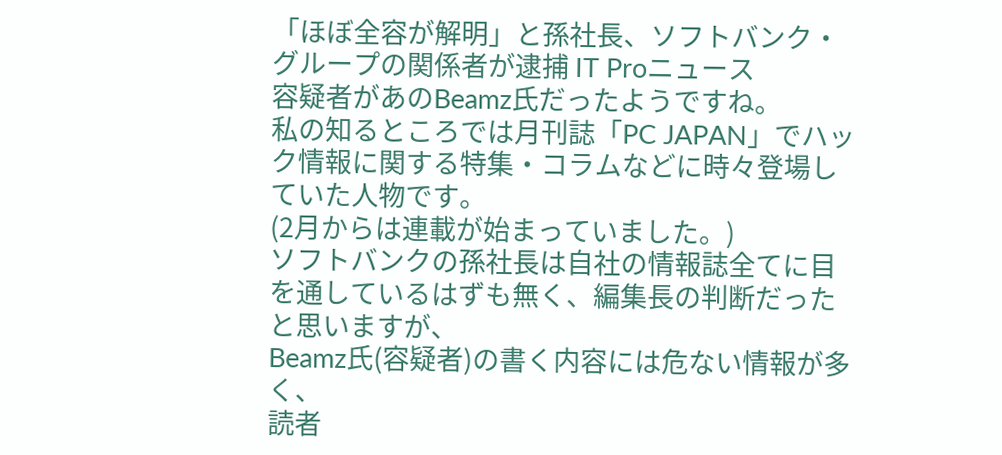「ほぼ全容が解明」と孫社長、ソフトバンク・グループの関係者が逮捕 IT Proニュース
容疑者があのBeamz氏だったようですね。
私の知るところでは月刊誌「PC JAPAN」でハック情報に関する特集・コラムなどに時々登場していた人物です。
(2月からは連載が始まっていました。)
ソフトバンクの孫社長は自社の情報誌全てに目を通しているはずも無く、編集長の判断だったと思いますが、
Beamz氏(容疑者)の書く内容には危ない情報が多く、
読者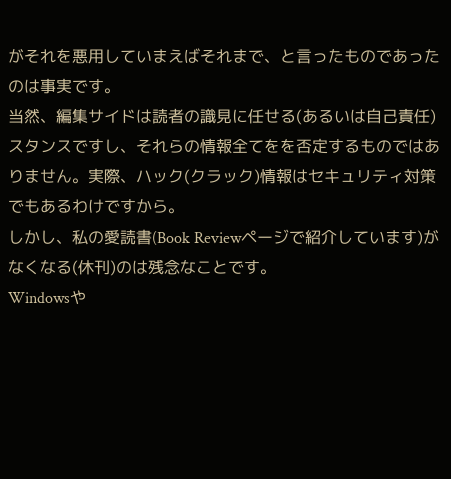がそれを悪用していまえばそれまで、と言ったものであったのは事実です。
当然、編集サイドは読者の識見に任せる(あるいは自己責任)スタンスですし、それらの情報全てをを否定するものではありません。実際、ハック(クラック)情報はセキュリティ対策でもあるわけですから。
しかし、私の愛読書(Book Reviewページで紹介しています)がなくなる(休刊)のは残念なことです。
Windowsや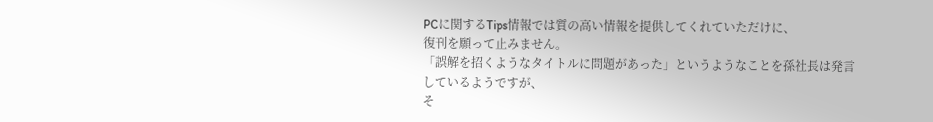PCに関するTips情報では質の高い情報を提供してくれていただけに、
復刊を願って止みません。
「誤解を招くようなタイトルに問題があった」というようなことを孫社長は発言しているようですが、
そ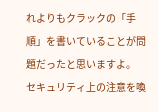れよりもクラックの「手順」を書いていることが問題だったと思いますよ。
セキュリティ上の注意を喚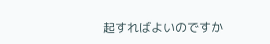起すればよいのですか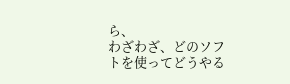ら、
わざわざ、どのソフトを使ってどうやる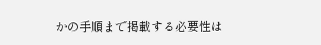かの手順まで掲載する必要性は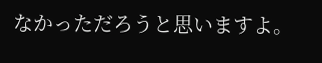なかっただろうと思いますよ。